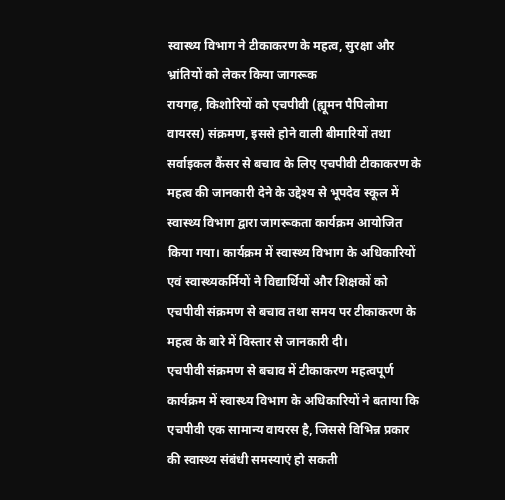स्वास्थ्य विभाग ने टीकाकरण के महत्व, सुरक्षा और भ्रांतियों को लेकर किया जागरूक
रायगढ़, किशोरियों को एचपीवी (ह्यूमन पैपिलोमा वायरस) संक्रमण, इससे होने वाली बीमारियों तथा सर्वाइकल कैंसर से बचाव के लिए एचपीवी टीकाकरण के महत्व की जानकारी देने के उद्देश्य से भूपदेव स्कूल में स्वास्थ्य विभाग द्वारा जागरूकता कार्यक्रम आयोजित किया गया। कार्यक्रम में स्वास्थ्य विभाग के अधिकारियों एवं स्वास्थ्यकर्मियों ने विद्यार्थियों और शिक्षकों को एचपीवी संक्रमण से बचाव तथा समय पर टीकाकरण के महत्व के बारे में विस्तार से जानकारी दी।
एचपीवी संक्रमण से बचाव में टीकाकरण महत्वपूर्ण
कार्यक्रम में स्वास्थ्य विभाग के अधिकारियों ने बताया कि एचपीवी एक सामान्य वायरस है, जिससे विभिन्न प्रकार की स्वास्थ्य संबंधी समस्याएं हो सकती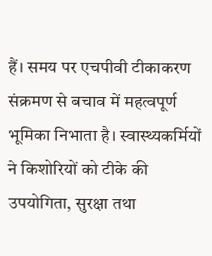हैं। समय पर एचपीवी टीकाकरण संक्रमण से बचाव में महत्वपूर्ण भूमिका निभाता है। स्वास्थ्यकर्मियों ने किशोरियों को टीके की उपयोगिता, सुरक्षा तथा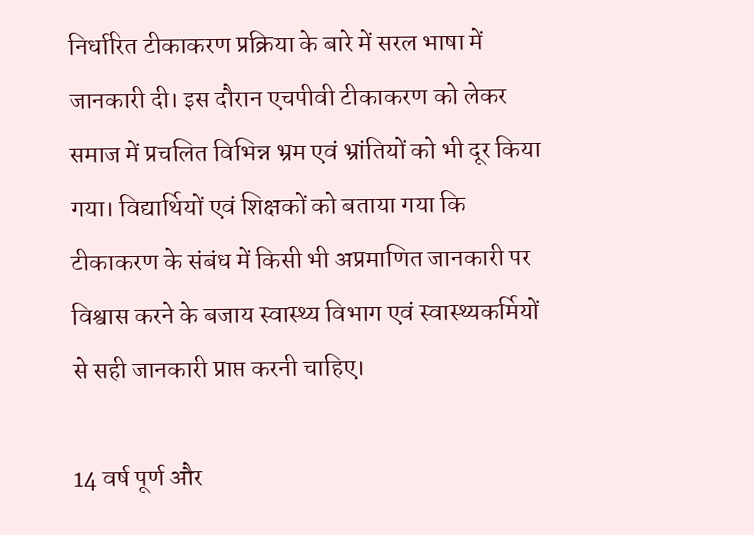निर्धारित टीकाकरण प्रक्रिया के बारे में सरल भाषा में जानकारी दी। इस दौरान एचपीवी टीकाकरण को लेकर समाज में प्रचलित विभिन्न भ्रम एवं भ्रांतियों को भी दूर किया गया। विद्यार्थियों एवं शिक्षकों को बताया गया कि टीकाकरण के संबंध में किसी भी अप्रमाणित जानकारी पर विश्वास करने के बजाय स्वास्थ्य विभाग एवं स्वास्थ्यकर्मियों से सही जानकारी प्राप्त करनी चाहिए।

14 वर्ष पूर्ण और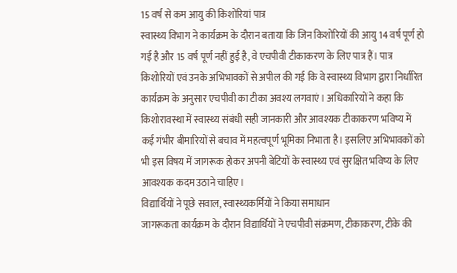15 वर्ष से कम आयु की किशोरियां पात्र
स्वास्थ्य विभाग ने कार्यक्रम के दौरान बताया कि जिन किशोरियों की आयु 14 वर्ष पूर्ण हो गई है और 15 वर्ष पूर्ण नहीं हुई है, वे एचपीवी टीकाकरण के लिए पात्र हैं। पात्र किशोरियों एवं उनके अभिभावकों से अपील की गई कि वे स्वास्थ्य विभाग द्वारा निर्धारित कार्यक्रम के अनुसार एचपीवी का टीका अवश्य लगवाएं। अधिकारियों ने कहा कि किशोरावस्था में स्वास्थ्य संबंधी सही जानकारी और आवश्यक टीकाकरण भविष्य में कई गंभीर बीमारियों से बचाव में महत्वपूर्ण भूमिका निभाता है। इसलिए अभिभावकों को भी इस विषय में जागरूक होकर अपनी बेटियों के स्वास्थ्य एवं सुरक्षित भविष्य के लिए आवश्यक कदम उठाने चाहिए।
विद्यार्थियों ने पूछे सवाल, स्वास्थ्यकर्मियों ने किया समाधान
जागरूकता कार्यक्रम के दौरान विद्यार्थियों ने एचपीवी संक्रमण, टीकाकरण, टीके की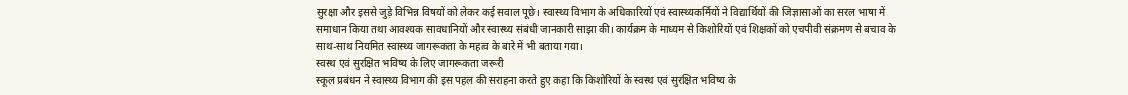सुरक्षा और इससे जुड़े विभिन्न विषयों को लेकर कई सवाल पूछे। स्वास्थ्य विभाग के अधिकारियों एवं स्वास्थ्यकर्मियों ने विद्यार्थियों की जिज्ञासाओं का सरल भाषा में समाधान किया तथा आवश्यक सावधानियों और स्वास्थ्य संबंधी जानकारी साझा की। कार्यक्रम के माध्यम से किशोरियों एवं शिक्षकों को एचपीवी संक्रमण से बचाव के साथ-साथ नियमित स्वास्थ्य जागरूकता के महत्व के बारे में भी बताया गया।
स्वस्थ एवं सुरक्षित भविष्य के लिए जागरूकता जरूरी
स्कूल प्रबंधन ने स्वास्थ्य विभाग की इस पहल की सराहना करते हुए कहा कि किशोरियों के स्वस्थ एवं सुरक्षित भविष्य के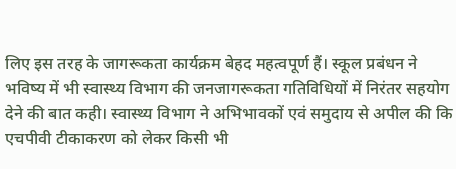लिए इस तरह के जागरूकता कार्यक्रम बेहद महत्वपूर्ण हैं। स्कूल प्रबंधन ने भविष्य में भी स्वास्थ्य विभाग की जनजागरूकता गतिविधियों में निरंतर सहयोग देने की बात कही। स्वास्थ्य विभाग ने अभिभावकों एवं समुदाय से अपील की कि एचपीवी टीकाकरण को लेकर किसी भी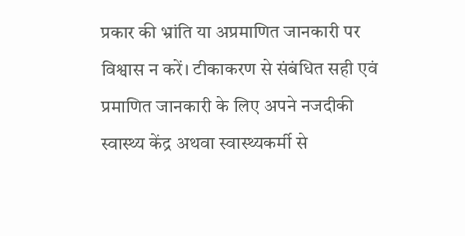प्रकार की भ्रांति या अप्रमाणित जानकारी पर विश्वास न करें। टीकाकरण से संबंधित सही एवं प्रमाणित जानकारी के लिए अपने नजदीकी स्वास्थ्य केंद्र अथवा स्वास्थ्यकर्मी से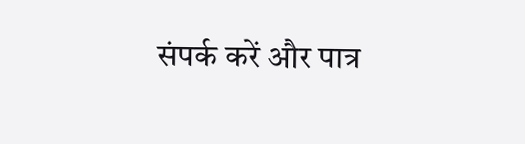संपर्क करें और पात्र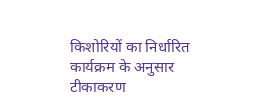किशोरियों का निर्धारित कार्यक्रम के अनुसार टीकाकरण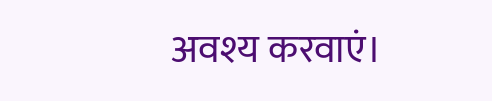अवश्य करवाएं।